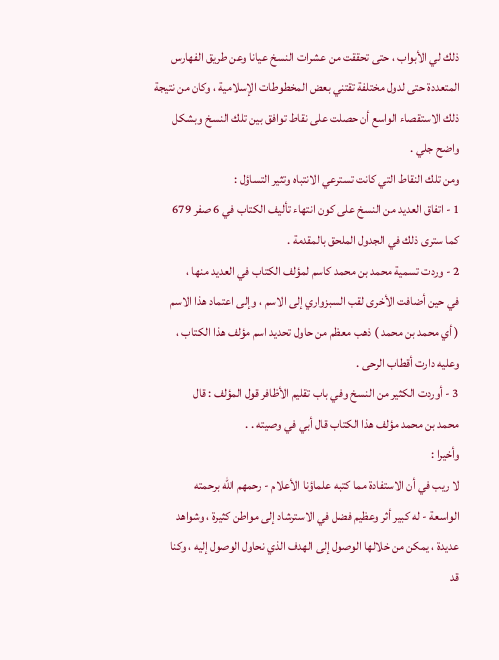ذلك لي الأبواب ، حتى تحققت من عشرات النسخ عيانا وعن طريق الفهارس
المتعددة حتى لدول مختلفة تقتني بعض المخطوطات الإسلامية ، وكان من نتيجة
ذلك الاستقصاء الواسع أن حصلت على نقاط توافق بين تلك النسخ وبشكل
واضح جلي .
ومن تلك النقاط التي كانت تسترعي الانتباه وتثير التساؤل :
1 - اتفاق العديد من النسخ على كون انتهاء تأليف الكتاب في 6 صفر 679
كما سترى ذلك في الجدول الملحق بالمقدمة .
2 - وردت تسمية محمد بن محمد كاسم لمؤلف الكتاب في العديد منها ،
في حين أضافت الأخرى لقب السبزواري إلى الاسم ، وإلى اعتماد هذا الاسم
( أي محمد بن محمد ) ذهب معظم من حاول تحديد اسم مؤلف هذا الكتاب ،
وعليه دارت أقطاب الرحى .
3 - أوردت الكثير من النسخ وفي باب تقليم الأظافر قول المؤلف : قال
محمد بن محمد مؤلف هذا الكتاب قال أبي في وصيته . .
وأخيرا :
لا ريب في أن الاستفادة مما كتبه علماؤنا الأعلام - رحمهم الله برحمته
الواسعة - له كبير أثر وعظيم فضل في الاسترشاد إلى مواطن كثيرة ، وشواهد
عديدة ، يمكن من خلالها الوصول إلى الهدف الذي نحاول الوصول إليه ، وكنا
قد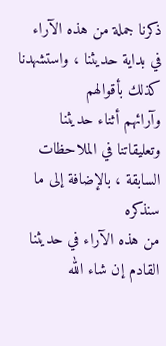ذكرنا جملة من هذه الآراء في بداية حديثنا ، واستشهدنا كذلك بأقوالهم
وآرائهم أثناء حديثنا وتعليقاتنا في الملاحظات السابقة ، بالإضافة إلى ما سنذكره
من هذه الآراء في حديثنا القادم إن شاء الله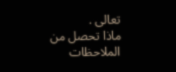تعالى .
ماذا تحصل من الملاحظات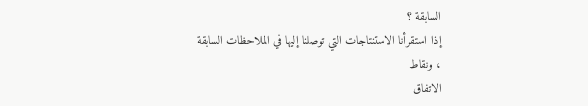السابقة ؟
إذا استقرأنا الاستنتاجات التي توصلنا إليها في الملاحظات السابقة ، ونقاط
الاتفاق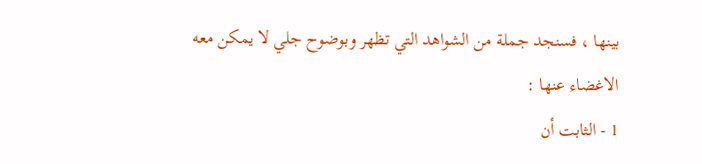بينها ، فسنجد جملة من الشواهد التي تظهر وبوضوح جلي لا يمكن معه
الاغضاء عنها :
1 - الثابت أن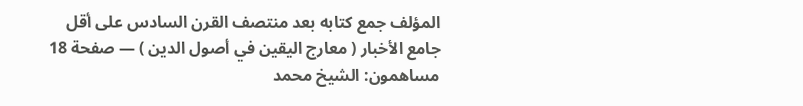المؤلف جمع كتابه بعد منتصف القرن السادس على أقل
جامع الأخبار ( معارج اليقين في أصول الدين ) — صفحة 18
مساهمون: الشيخ محمد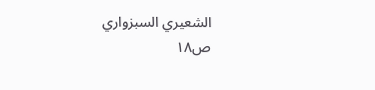الشعيري السبزواري
ص١٨